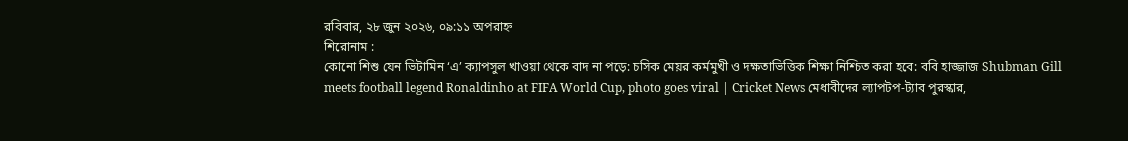রবিবার, ২৮ জুন ২০২৬, ০৯:১১ অপরাহ্ন
শিরোনাম :
কোনো শিশু যেন ভিটামিন ‘এ’ ক্যাপসুল খাওয়া থেকে বাদ না পড়ে: চসিক মেয়র কর্মমুখী ও দক্ষতাভিত্তিক শিক্ষা নিশ্চিত করা হবে: ববি হাজ্জাজ Shubman Gill meets football legend Ronaldinho at FIFA World Cup, photo goes viral | Cricket News মেধাবীদের ল্যাপটপ-ট্যাব পুরস্কার,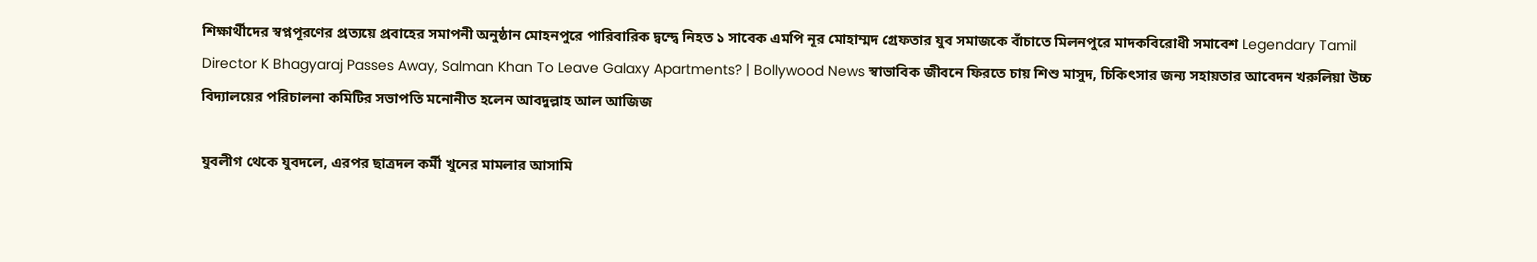শিক্ষার্থীদের স্বপ্নপূরণের প্রত্যয়ে প্রবাহের সমাপনী অনুষ্ঠান মোহনপুরে পারিবারিক দ্বন্দ্বে নিহত ১ সাবেক এমপি নূর মোহাম্মদ গ্রেফতার যুব সমাজকে বাঁচাতে মিলনপুরে মাদকবিরোধী সমাবেশ Legendary Tamil Director K Bhagyaraj Passes Away, Salman Khan To Leave Galaxy Apartments? | Bollywood News স্বাভাবিক জীবনে ফিরতে চায় শিশু মাসুদ, চিকিৎসার জন্য সহায়তার আবেদন খরুলিয়া উচ্চ বিদ্যালয়ের পরিচালনা কমিটির সভাপতি মনোনীত হলেন আবদুল্লাহ আল আজিজ

যুবলীগ থেকে যুবদলে, এরপর ছাত্রদল কর্মী খুনের মামলার আসামি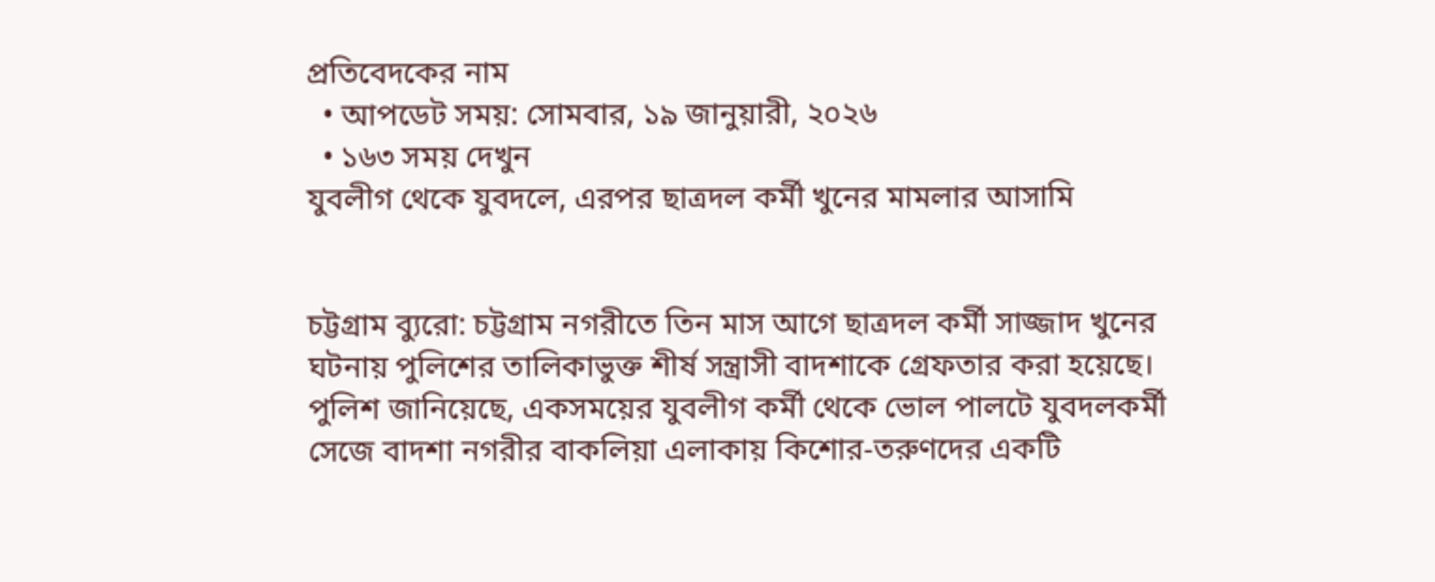প্রতিবেদকের নাম
  • আপডেট সময়: সোমবার, ১৯ জানুয়ারী, ২০২৬
  • ১৬৩ সময় দেখুন
যুবলীগ থেকে যুবদলে, এরপর ছাত্রদল কর্মী খুনের মামলার আসামি


চট্টগ্রাম ব্যুরো: চট্টগ্রাম নগরীতে তিন মাস আগে ছাত্রদল কর্মী সাজ্জাদ খুনের ঘটনায় পুলিশের তালিকাভুক্ত শীর্ষ সন্ত্রাসী বাদশাকে গ্রেফতার করা হয়েছে। পুলিশ জানিয়েছে, একসময়ের যুবলীগ কর্মী থেকে ভোল পালটে যুবদলকর্মী সেজে বাদশা নগরীর বাকলিয়া এলাকায় কিশোর-তরুণদের একটি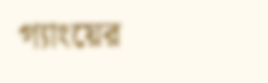গ্যাংয়ের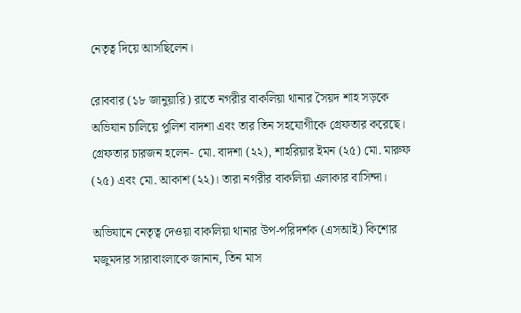নেতৃত্ব দিয়ে আসছিলেন।

রোববার (১৮ জানুয়ারি) রাতে নগরীর বাকলিয়া থানার সৈয়দ শাহ সড়কে অভিযান চালিয়ে পুলিশ বাদশা এবং তার তিন সহযোগীকে গ্রেফতার করেছে। গ্রেফতার চারজন হলেন- মো. বাদশা (২২), শাহরিয়ার ইমন (২৫) মো. মারুফ (২৫) এবং মো. আকাশ (২২)। তারা নগরীর বাকলিয়া এলাকার বাসিন্দা।

অভিযানে নেতৃত্ব দেওয়া বাকলিয়া থানার উপ-পরিদর্শক (এসআই) কিশোর মজুমদার সারাবাংলাকে জানান, তিন মাস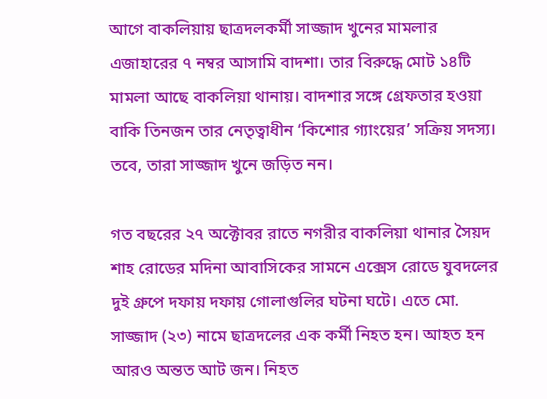আগে বাকলিয়ায় ছাত্রদলকর্মী সাজ্জাদ খুনের মামলার এজাহারের ৭ নম্বর আসামি বাদশা। তার বিরুদ্ধে মোট ১৪টি মামলা আছে বাকলিয়া থানায়। বাদশার সঙ্গে গ্রেফতার হওয়া বাকি তিনজন তার নেতৃত্বাধীন ‘কিশোর গ্যাংয়ের’ সক্রিয় সদস্য। তবে, তারা সাজ্জাদ খুনে জড়িত নন।

গত বছরের ২৭ অক্টোবর রাতে নগরীর বাকলিয়া থানার সৈয়দ শাহ রোডের মদিনা আবাসিকের সামনে এক্সেস রোডে যুবদলের দুই গ্রুপে দফায় দফায় গোলাগুলির ঘটনা ঘটে। এতে মো. সাজ্জাদ (২৩) নামে ছাত্রদলের এক কর্মী নিহত হন। আহত হন আরও অন্তত আট জন। নিহত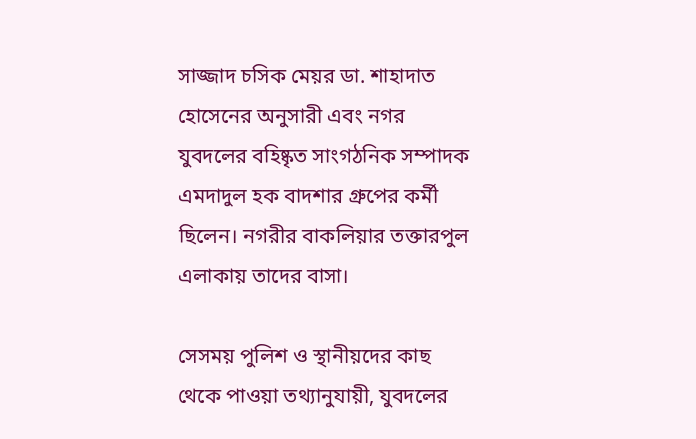সাজ্জাদ চসিক মেয়র ডা. শাহাদাত হোসেনের অনুসারী এবং নগর যুবদলের বহিষ্কৃত সাংগঠনিক সম্পাদক এমদাদুল হক বাদশার গ্রুপের কর্মী ছিলেন। নগরীর বাকলিয়ার তক্তারপুল এলাকায় তাদের বাসা।

সেসময় পুলিশ ও স্থানীয়দের কাছ থেকে পাওয়া তথ্যানুযায়ী, যুবদলের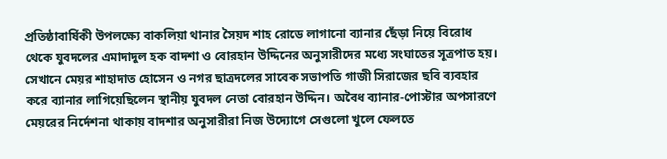প্রতিষ্ঠাবার্ষিকী উপলক্ষ্যে বাকলিয়া থানার সৈয়দ শাহ রোডে লাগানো ব্যানার ছেঁড়া নিয়ে বিরোধ থেকে যুবদলের এমাদাদুল হক বাদশা ও বোরহান উদ্দিনের অনুসারীদের মধ্যে সংঘাতের সূত্রপাত হয়। সেখানে মেয়র শাহাদাত হোসেন ও নগর ছাত্রদলের সাবেক সভাপতি গাজী সিরাজের ছবি ব্যবহার করে ব্যানার লাগিয়েছিলেন স্থানীয় যুবদল নেতা বোরহান উদ্দিন। অবৈধ ব্যানার-পোস্টার অপসারণে মেয়রের নির্দেশনা থাকায় বাদশার অনুসারীরা নিজ উদ্যোগে সেগুলো খুলে ফেলতে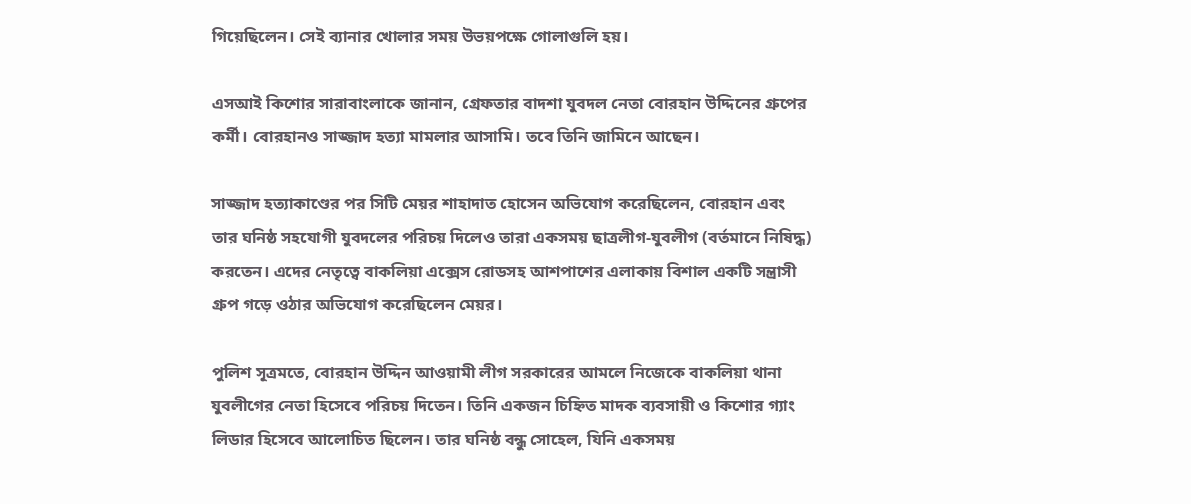গিয়েছিলেন। সেই ব্যানার খোলার সময় উভয়পক্ষে গোলাগুলি হয়।

এসআই কিশোর সারাবাংলাকে জানান, গ্রেফতার বাদশা যুবদল নেতা বোরহান উদ্দিনের গ্রুপের কর্মী। বোরহানও সাজ্জাদ হত্যা মামলার আসামি। তবে তিনি জামিনে আছেন।

সাজ্জাদ হত্যাকাণ্ডের পর সিটি মেয়র শাহাদাত হোসেন অভিযোগ করেছিলেন, বোরহান এবং তার ঘনিষ্ঠ সহযোগী যুবদলের পরিচয় দিলেও তারা একসময় ছাত্রলীগ-যুবলীগ (বর্তমানে নিষিদ্ধ) করতেন। এদের নেতৃত্বে বাকলিয়া এক্সেস রোডসহ আশপাশের এলাকায় বিশাল একটি সন্ত্রাসী গ্রুপ গড়ে ওঠার অভিযোগ করেছিলেন মেয়র।

পুলিশ সূত্রমতে, বোরহান উদ্দিন আওয়ামী লীগ সরকারের আমলে নিজেকে বাকলিয়া থানা যুবলীগের নেতা হিসেবে পরিচয় দিতেন। তিনি একজন চিহ্নিত মাদক ব্যবসায়ী ও কিশোর গ্যাং লিডার হিসেবে আলোচিত ছিলেন। তার ঘনিষ্ঠ বন্ধু সোহেল, যিনি একসময়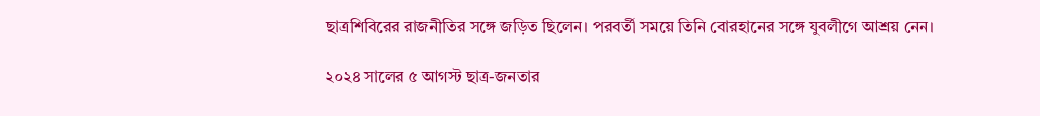ছাত্রশিবিরের রাজনীতির সঙ্গে জড়িত ছিলেন। পরবর্তী সময়ে তিনি বোরহানের সঙ্গে যুবলীগে আশ্রয় নেন।

২০২৪ সালের ৫ আগস্ট ছাত্র-জনতার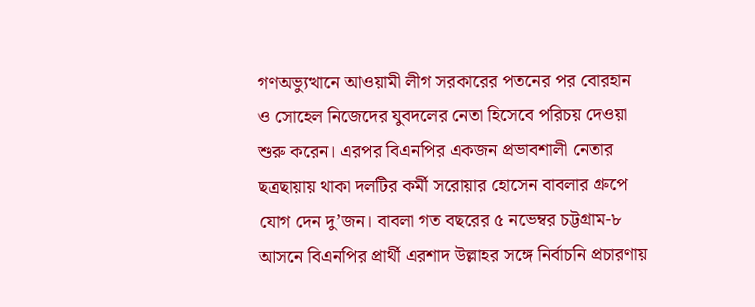গণঅভ্যুত্থানে আওয়ামী লীগ সরকারের পতনের পর বোরহান ও সোহেল নিজেদের যুবদলের নেতা হিসেবে পরিচয় দেওয়া শুরু করেন। এরপর বিএনপির একজন প্রভাবশালী নেতার ছত্রছায়ায় থাকা দলটির কর্মী সরোয়ার হোসেন বাবলার গ্রুপে যোগ দেন দু’জন। বাবলা গত বছরের ৫ নভেম্বর চট্টগ্রাম-৮ আসনে বিএনপির প্রার্থী এরশাদ উল্লাহর সঙ্গে নির্বাচনি প্রচারণায়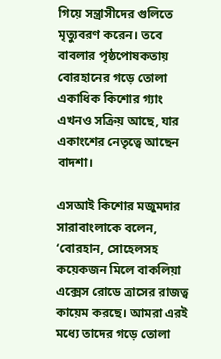গিয়ে সন্ত্রাসীদের গুলিতে মৃত্যুবরণ করেন। তবে বাবলার পৃষ্ঠপোষকতায় বোরহানের গড়ে তোলা একাধিক কিশোর গ্যাং এখনও সক্রিয় আছে, যার একাংশের নেতৃত্বে আছেন বাদশা।

এসআই কিশোর মজুমদার সারাবাংলাকে বলেন, ‘বোরহান, সোহেলসহ কয়েকজন মিলে বাকলিয়া এক্সেস রোডে ত্রাসের রাজত্ব কায়েম করছে। আমরা এরই মধ্যে তাদের গড়ে তোলা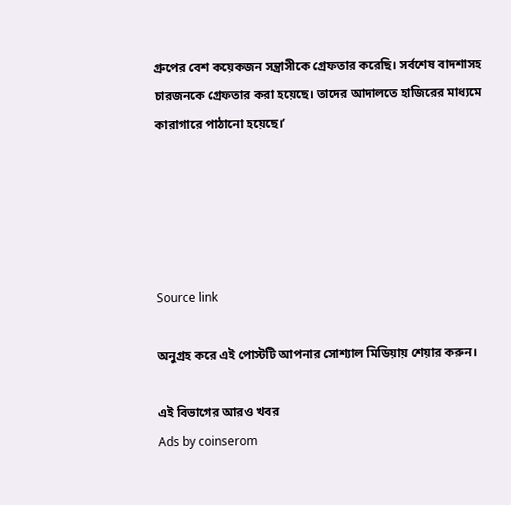গ্রুপের বেশ কয়েকজন সন্ত্রাসীকে গ্রেফতার করেছি। সর্বশেষ বাদশাসহ চারজনকে গ্রেফতার করা হয়েছে। তাদের আদালতে হাজিরের মাধ্যমে কারাগারে পাঠানো হয়েছে।’





Source link

অনুগ্রহ করে এই পোস্টটি আপনার সোশ্যাল মিডিয়ায় শেয়ার করুন।

এই বিভাগের আরও খবর
Ads by coinserom